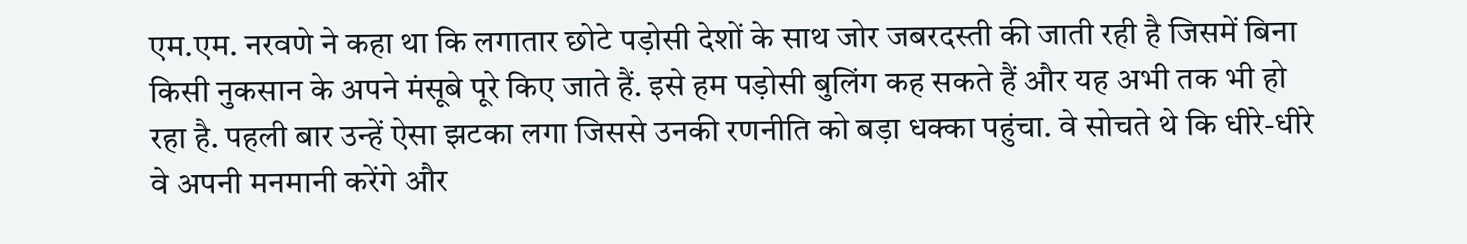एम.एम. नरवणे ने कहा था कि लगातार छोटे पड़ोसी देशों के साथ जोर जबरदस्ती की जाती रही है जिसमें बिना किसी नुकसान के अपने मंसूबे पूरे किए जाते हैं. इसे हम पड़ोसी बुलिंग कह सकते हैं और यह अभी तक भी हो रहा है. पहली बार उन्हें ऐसा झटका लगा जिससे उनकी रणनीति को बड़ा धक्का पहुंचा. वे सोचते थे कि धीरे-धीरे वे अपनी मनमानी करेंगे और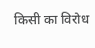किसी का विरोध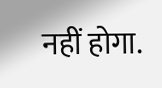नहीं होगा.